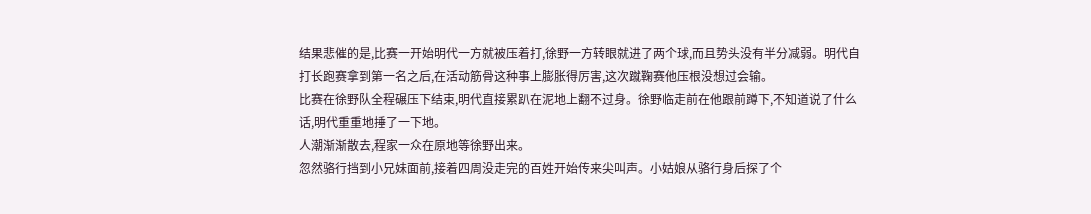结果悲催的是,比赛一开始明代一方就被压着打,徐野一方转眼就进了两个球,而且势头没有半分减弱。明代自打长跑赛拿到第一名之后,在活动筋骨这种事上膨胀得厉害,这次蹴鞠赛他压根没想过会输。
比赛在徐野队全程碾压下结束,明代直接累趴在泥地上翻不过身。徐野临走前在他跟前蹲下,不知道说了什么话,明代重重地捶了一下地。
人潮渐渐散去,程家一众在原地等徐野出来。
忽然骆行挡到小兄妹面前,接着四周没走完的百姓开始传来尖叫声。小姑娘从骆行身后探了个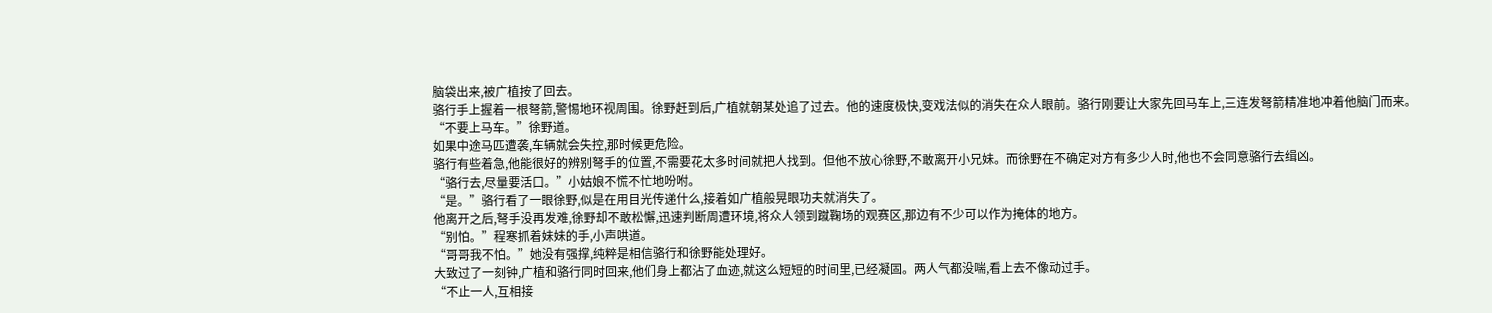脑袋出来,被广植按了回去。
骆行手上握着一根弩箭,警惕地环视周围。徐野赶到后,广植就朝某处追了过去。他的速度极快,变戏法似的消失在众人眼前。骆行刚要让大家先回马车上,三连发弩箭精准地冲着他脑门而来。
“不要上马车。”徐野道。
如果中途马匹遭袭,车辆就会失控,那时候更危险。
骆行有些着急,他能很好的辨别弩手的位置,不需要花太多时间就把人找到。但他不放心徐野,不敢离开小兄妹。而徐野在不确定对方有多少人时,他也不会同意骆行去缉凶。
“骆行去,尽量要活口。”小姑娘不慌不忙地吩咐。
“是。”骆行看了一眼徐野,似是在用目光传递什么,接着如广植般晃眼功夫就消失了。
他离开之后,弩手没再发难,徐野却不敢松懈,迅速判断周遭环境,将众人领到蹴鞠场的观赛区,那边有不少可以作为掩体的地方。
“别怕。”程寒抓着妹妹的手,小声哄道。
“哥哥我不怕。”她没有强撑,纯粹是相信骆行和徐野能处理好。
大致过了一刻钟,广植和骆行同时回来,他们身上都沾了血迹,就这么短短的时间里,已经凝固。两人气都没喘,看上去不像动过手。
“不止一人,互相接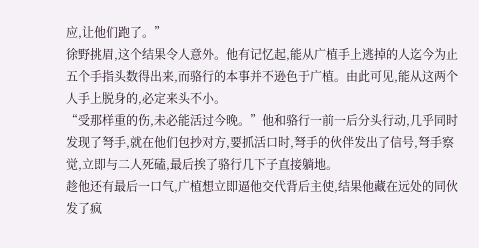应,让他们跑了。”
徐野挑眉,这个结果令人意外。他有记忆起,能从广植手上逃掉的人迄今为止五个手指头数得出来,而骆行的本事并不逊色于广植。由此可见,能从这两个人手上脱身的,必定来头不小。
“受那样重的伤,未必能活过今晚。”他和骆行一前一后分头行动,几乎同时发现了弩手,就在他们包抄对方,要抓活口时,弩手的伙伴发出了信号,弩手察觉,立即与二人死磕,最后挨了骆行几下子直接躺地。
趁他还有最后一口气,广植想立即逼他交代背后主使,结果他藏在远处的同伙发了疯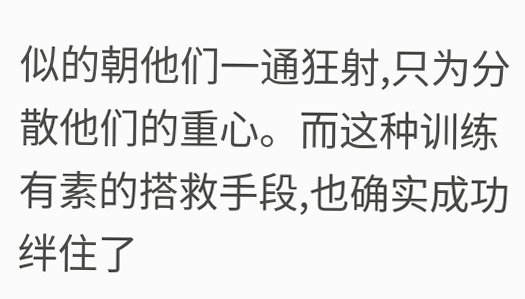似的朝他们一通狂射,只为分散他们的重心。而这种训练有素的搭救手段,也确实成功绊住了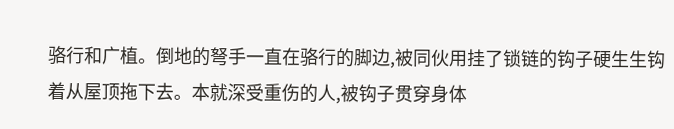骆行和广植。倒地的弩手一直在骆行的脚边,被同伙用挂了锁链的钩子硬生生钩着从屋顶拖下去。本就深受重伤的人,被钩子贯穿身体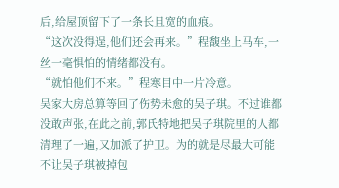后,给屋顶留下了一条长且宽的血痕。
“这次没得逞,他们还会再来。”程馥坐上马车,一丝一毫惧怕的情绪都没有。
“就怕他们不来。”程寒目中一片冷意。
吴家大房总算等回了伤势未愈的吴子琪。不过谁都没敢声张,在此之前,郭氏特地把吴子琪院里的人都清理了一遍,又加派了护卫。为的就是尽最大可能不让吴子琪被掉包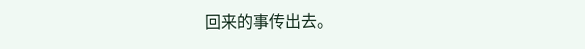回来的事传出去。